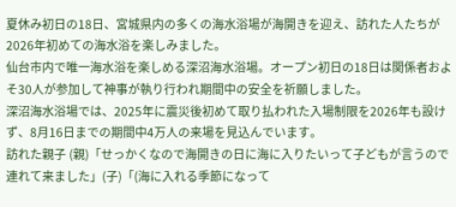夏休み初日の18日、宮城県内の多くの海水浴場が海開きを迎え、訪れた人たちが2026年初めての海水浴を楽しみました。
仙台市内で唯一海水浴を楽しめる深沼海水浴場。オープン初日の18日は関係者およそ30人が参加して神事が執り行われ期間中の安全を祈願しました。
深沼海水浴場では、2025年に震災後初めて取り払われた入場制限を2026年も設けず、8月16日までの期間中4万人の来場を見込んでいます。
訪れた親子 (親)「せっかくなので海開きの日に海に入りたいって子どもが言うので連れて来ました」(子)「(海に入れる季節になって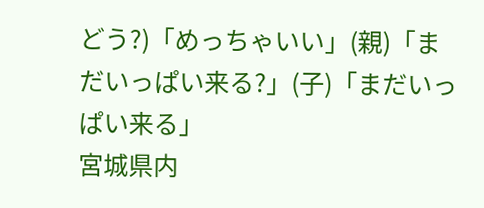どう?)「めっちゃいい」(親)「まだいっぱい来る?」(子)「まだいっぱい来る」
宮城県内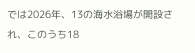では2026年、13の海水浴場が開設され、このうち18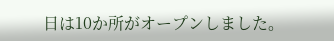日は10か所がオープンしました。